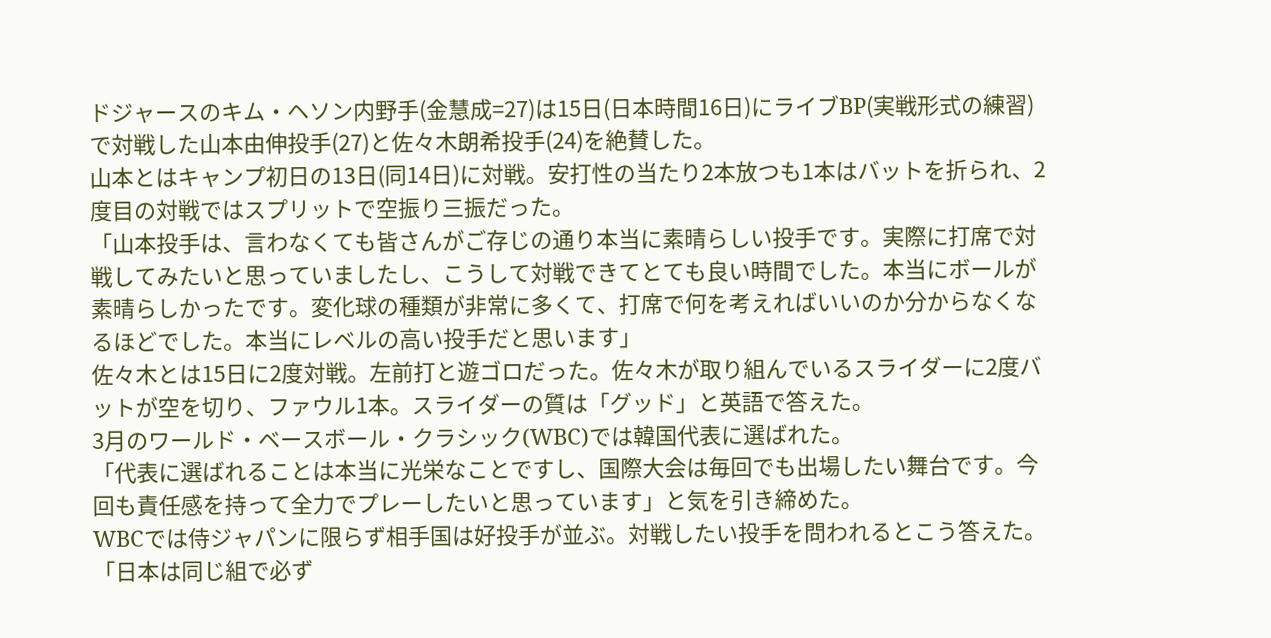ドジャースのキム・ヘソン内野手(金慧成=27)は15日(日本時間16日)にライブBP(実戦形式の練習)で対戦した山本由伸投手(27)と佐々木朗希投手(24)を絶賛した。
山本とはキャンプ初日の13日(同14日)に対戦。安打性の当たり2本放つも1本はバットを折られ、2度目の対戦ではスプリットで空振り三振だった。
「山本投手は、言わなくても皆さんがご存じの通り本当に素晴らしい投手です。実際に打席で対戦してみたいと思っていましたし、こうして対戦できてとても良い時間でした。本当にボールが素晴らしかったです。変化球の種類が非常に多くて、打席で何を考えればいいのか分からなくなるほどでした。本当にレベルの高い投手だと思います」
佐々木とは15日に2度対戦。左前打と遊ゴロだった。佐々木が取り組んでいるスライダーに2度バットが空を切り、ファウル1本。スライダーの質は「グッド」と英語で答えた。
3月のワールド・ベースボール・クラシック(WBC)では韓国代表に選ばれた。
「代表に選ばれることは本当に光栄なことですし、国際大会は毎回でも出場したい舞台です。今回も責任感を持って全力でプレーしたいと思っています」と気を引き締めた。
WBCでは侍ジャパンに限らず相手国は好投手が並ぶ。対戦したい投手を問われるとこう答えた。
「日本は同じ組で必ず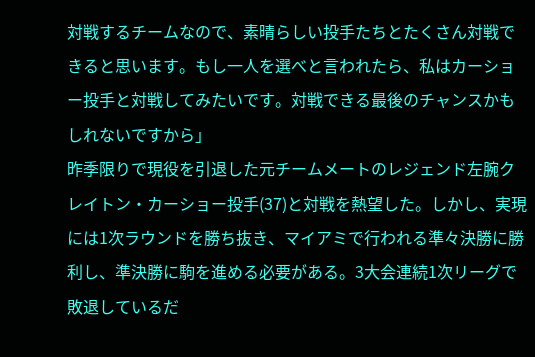対戦するチームなので、素晴らしい投手たちとたくさん対戦できると思います。もし一人を選べと言われたら、私はカーショー投手と対戦してみたいです。対戦できる最後のチャンスかもしれないですから」
昨季限りで現役を引退した元チームメートのレジェンド左腕クレイトン・カーショー投手(37)と対戦を熱望した。しかし、実現には1次ラウンドを勝ち抜き、マイアミで行われる準々決勝に勝利し、準決勝に駒を進める必要がある。3大会連続1次リーグで敗退しているだ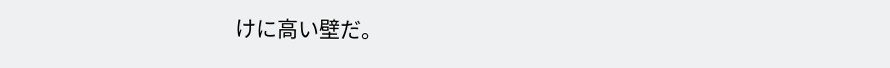けに高い壁だ。